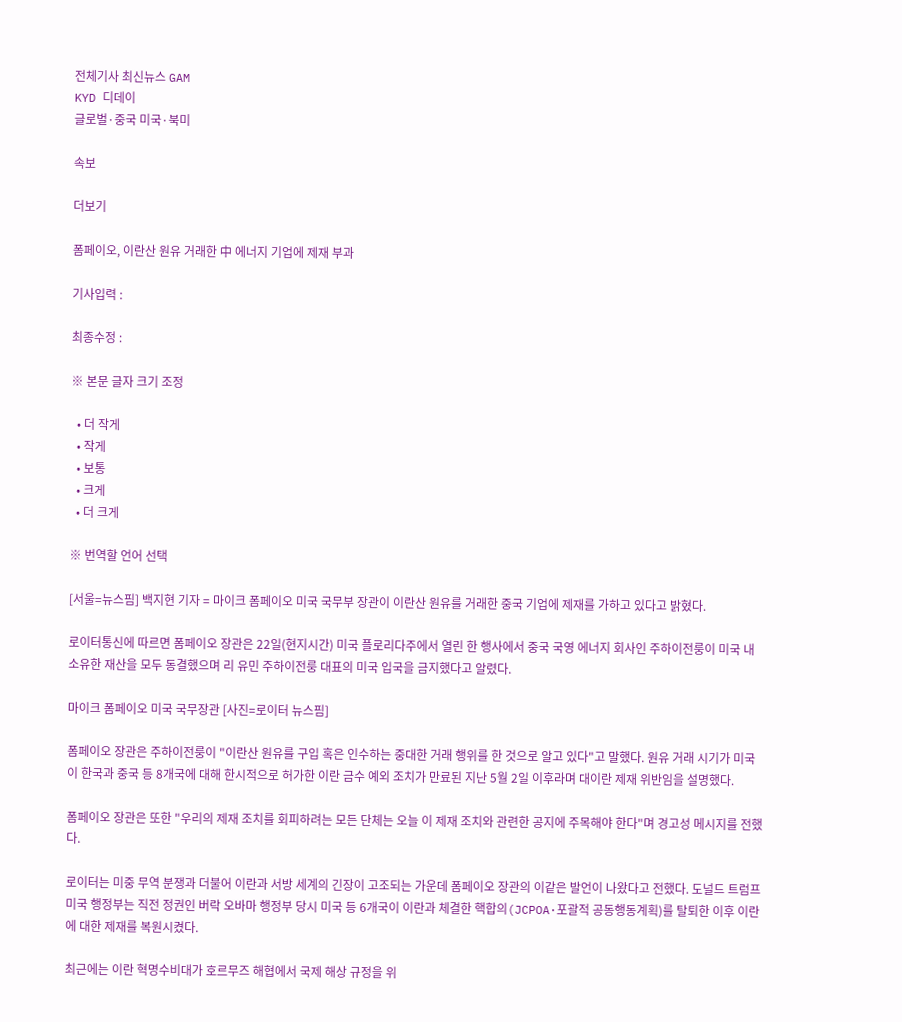전체기사 최신뉴스 GAM
KYD 디데이
글로벌·중국 미국·북미

속보

더보기

폼페이오, 이란산 원유 거래한 中 에너지 기업에 제재 부과

기사입력 :

최종수정 :

※ 본문 글자 크기 조정

  • 더 작게
  • 작게
  • 보통
  • 크게
  • 더 크게

※ 번역할 언어 선택

[서울=뉴스핌] 백지현 기자 = 마이크 폼페이오 미국 국무부 장관이 이란산 원유를 거래한 중국 기업에 제재를 가하고 있다고 밝혔다.

로이터통신에 따르면 폼페이오 장관은 22일(현지시간) 미국 플로리다주에서 열린 한 행사에서 중국 국영 에너지 회사인 주하이전룽이 미국 내 소유한 재산을 모두 동결했으며 리 유민 주하이전룽 대표의 미국 입국을 금지했다고 알렸다.

마이크 폼페이오 미국 국무장관 [사진=로이터 뉴스핌]

폼페이오 장관은 주하이전룽이 "이란산 원유를 구입 혹은 인수하는 중대한 거래 행위를 한 것으로 알고 있다"고 말했다. 원유 거래 시기가 미국이 한국과 중국 등 8개국에 대해 한시적으로 허가한 이란 금수 예외 조치가 만료된 지난 5월 2일 이후라며 대이란 제재 위반임을 설명했다.

폼페이오 장관은 또한 "우리의 제재 조치를 회피하려는 모든 단체는 오늘 이 제재 조치와 관련한 공지에 주목해야 한다"며 경고성 메시지를 전했다.

로이터는 미중 무역 분쟁과 더불어 이란과 서방 세계의 긴장이 고조되는 가운데 폼페이오 장관의 이같은 발언이 나왔다고 전했다. 도널드 트럼프 미국 행정부는 직전 정권인 버락 오바마 행정부 당시 미국 등 6개국이 이란과 체결한 핵합의(JCPOA·포괄적 공동행동계획)를 탈퇴한 이후 이란에 대한 제재를 복원시켰다.

최근에는 이란 혁명수비대가 호르무즈 해협에서 국제 해상 규정을 위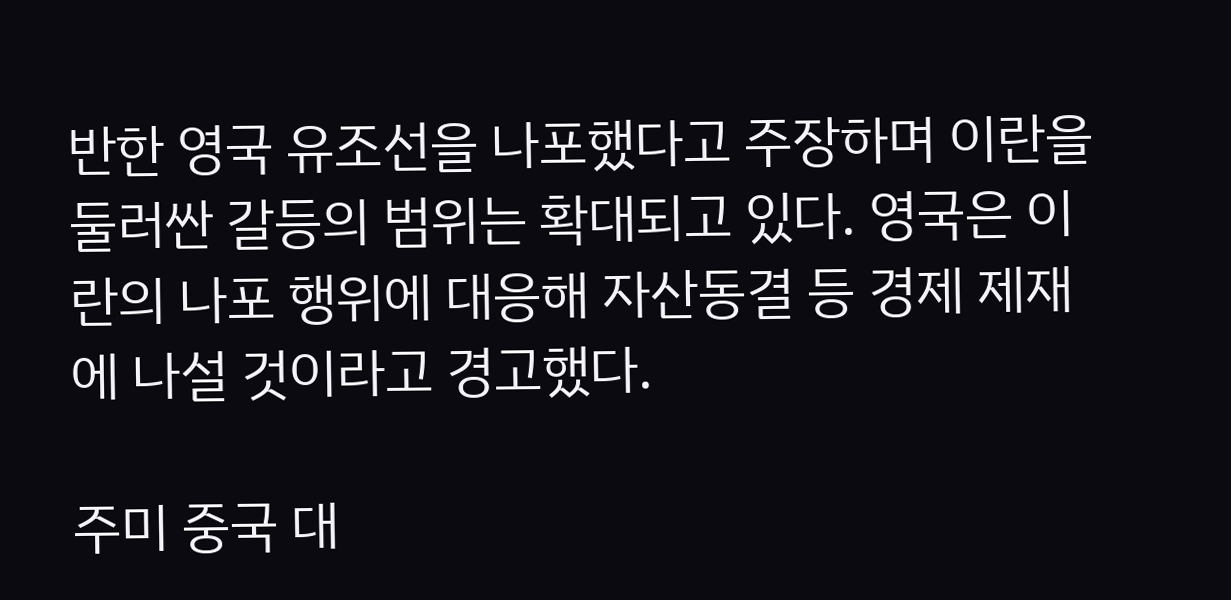반한 영국 유조선을 나포했다고 주장하며 이란을 둘러싼 갈등의 범위는 확대되고 있다. 영국은 이란의 나포 행위에 대응해 자산동결 등 경제 제재에 나설 것이라고 경고했다.

주미 중국 대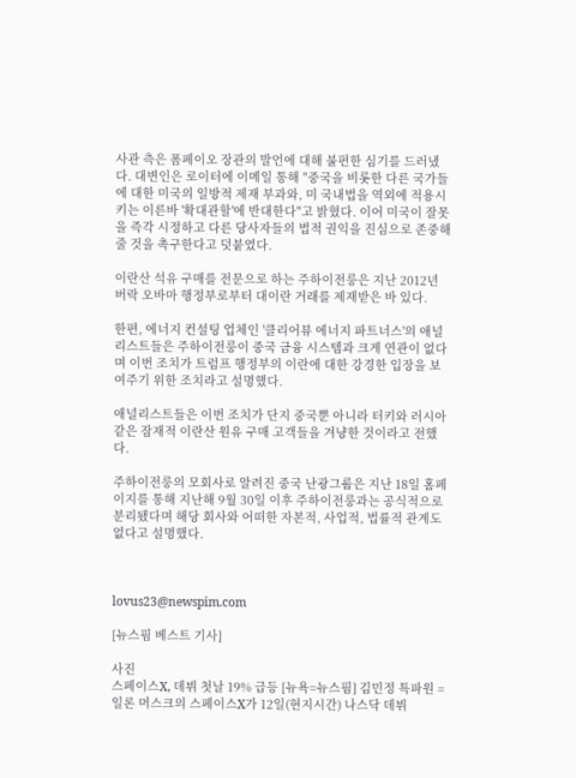사관 측은 폼페이오 장관의 발언에 대해 불편한 심기를 드러냈다. 대변인은 로이터에 이메일 통해 "중국을 비롯한 다른 국가들에 대한 미국의 일방적 제재 부과와, 미 국내법을 역외에 적용시키는 이른바 '확대관할'에 반대한다"고 밝혔다. 이어 미국이 잘못을 즉각 시정하고 다른 당사자들의 법적 권익을 진심으로 존중해줄 것을 촉구한다고 덧붙였다.

이란산 석유 구매를 전문으로 하는 주하이전룽은 지난 2012년 버락 오바마 행정부로부터 대이란 거래를 제재받은 바 있다.

한편, 에너지 컨설팅 업체인 '클리어뷰 에너지 파트너스'의 애널리스트들은 주하이전룽이 중국 금융 시스템과 크게 연관이 없다며 이번 조치가 트럼프 행정부의 이란에 대한 강경한 입장을 보여주기 위한 조치라고 설명했다.

애널리스트들은 이번 조치가 단지 중국뿐 아니라 터키와 러시아 같은 잠재적 이란산 원유 구매 고객들을 겨냥한 것이라고 전했다.

주하이전룽의 모회사로 알려진 중국 난광그룹은 지난 18일 홈페이지를 통해 지난해 9월 30일 이후 주하이전룽과는 공식적으로 분리됐다며 해당 회사와 어떠한 자본적, 사업적, 법률적 관계도 없다고 설명했다.



lovus23@newspim.com

[뉴스핌 베스트 기사]

사진
스페이스X, 데뷔 첫날 19% 급등 [뉴욕=뉴스핌] 김민정 특파원 = 일론 머스크의 스페이스X가 12일(현지시간) 나스닥 데뷔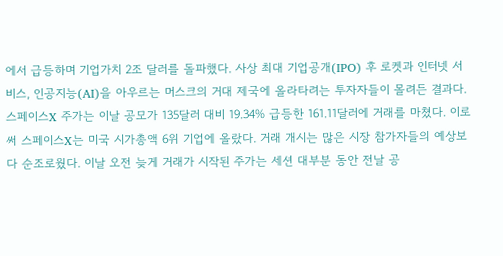에서 급등하며 기업가치 2조 달러를 돌파했다. 사상 최대 기업공개(IPO) 후 로켓과 인터넷 서비스, 인공지능(AI)을 아우르는 머스크의 거대 제국에 올라타려는 투자자들이 몰려든 결과다. 스페이스X 주가는 이날 공모가 135달러 대비 19.34% 급등한 161.11달러에 거래를 마쳤다. 이로써 스페이스X는 미국 시가총액 6위 기업에 올랐다. 거래 개시는 많은 시장 참가자들의 예상보다 순조로웠다. 이날 오전 늦게 거래가 시작된 주가는 세션 대부분 동안 전날 공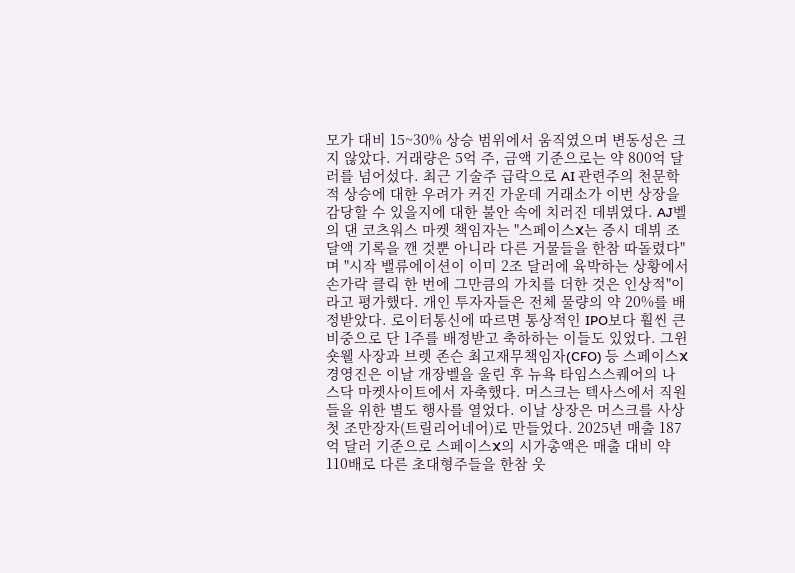모가 대비 15~30% 상승 범위에서 움직였으며 변동성은 크지 않았다. 거래량은 5억 주, 금액 기준으로는 약 800억 달러를 넘어섰다. 최근 기술주 급락으로 AI 관련주의 천문학적 상승에 대한 우려가 커진 가운데 거래소가 이번 상장을 감당할 수 있을지에 대한 불안 속에 치러진 데뷔였다. AJ벨의 댄 코츠워스 마켓 책임자는 "스페이스X는 증시 데뷔 조달액 기록을 깬 것뿐 아니라 다른 거물들을 한참 따돌렸다"며 "시작 밸류에이션이 이미 2조 달러에 육박하는 상황에서 손가락 클릭 한 번에 그만큼의 가치를 더한 것은 인상적"이라고 평가했다. 개인 투자자들은 전체 물량의 약 20%를 배정받았다. 로이터통신에 따르면 통상적인 IPO보다 훨씬 큰 비중으로 단 1주를 배정받고 축하하는 이들도 있었다. 그윈 숏웰 사장과 브렛 존슨 최고재무책임자(CFO) 등 스페이스X 경영진은 이날 개장벨을 울린 후 뉴욕 타임스스퀘어의 나스닥 마켓사이트에서 자축했다. 머스크는 텍사스에서 직원들을 위한 별도 행사를 열었다. 이날 상장은 머스크를 사상 첫 조만장자(트릴리어네어)로 만들었다. 2025년 매출 187억 달러 기준으로 스페이스X의 시가총액은 매출 대비 약 110배로 다른 초대형주들을 한참 웃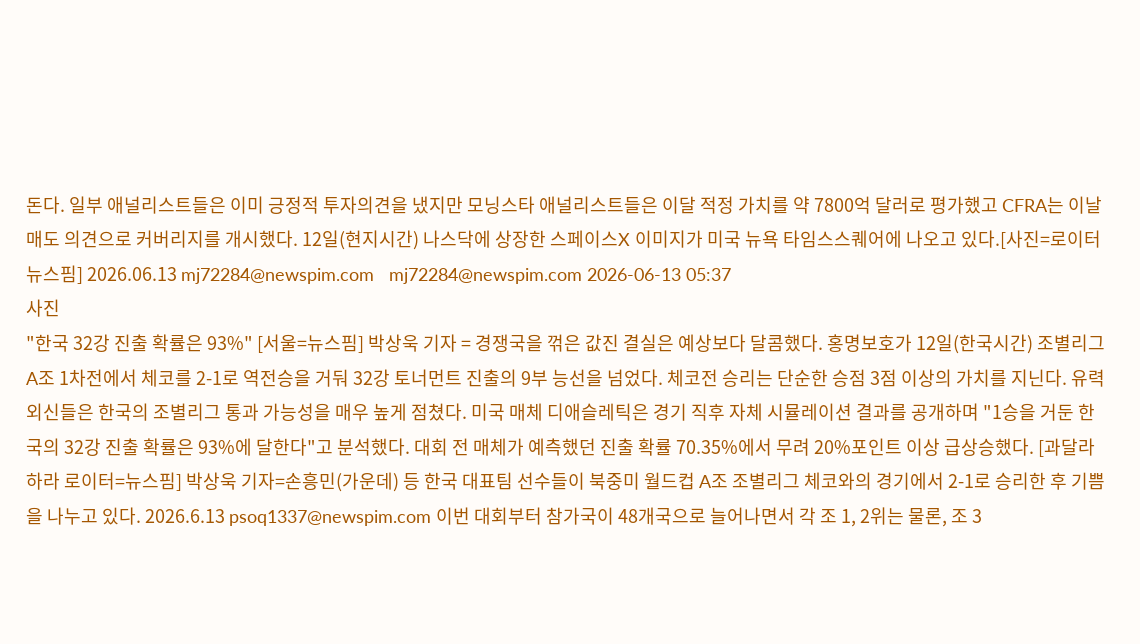돈다. 일부 애널리스트들은 이미 긍정적 투자의견을 냈지만 모닝스타 애널리스트들은 이달 적정 가치를 약 7800억 달러로 평가했고 CFRA는 이날 매도 의견으로 커버리지를 개시했다. 12일(현지시간) 나스닥에 상장한 스페이스X 이미지가 미국 뉴욕 타임스스퀘어에 나오고 있다.[사진=로이터 뉴스핌] 2026.06.13 mj72284@newspim.com   mj72284@newspim.com 2026-06-13 05:37
사진
"한국 32강 진출 확률은 93%" [서울=뉴스핌] 박상욱 기자 = 경쟁국을 꺾은 값진 결실은 예상보다 달콤했다. 홍명보호가 12일(한국시간) 조별리그 A조 1차전에서 체코를 2-1로 역전승을 거둬 32강 토너먼트 진출의 9부 능선을 넘었다. 체코전 승리는 단순한 승점 3점 이상의 가치를 지닌다. 유력 외신들은 한국의 조별리그 통과 가능성을 매우 높게 점쳤다. 미국 매체 디애슬레틱은 경기 직후 자체 시뮬레이션 결과를 공개하며 "1승을 거둔 한국의 32강 진출 확률은 93%에 달한다"고 분석했다. 대회 전 매체가 예측했던 진출 확률 70.35%에서 무려 20%포인트 이상 급상승했다. [과달라하라 로이터=뉴스핌] 박상욱 기자=손흥민(가운데) 등 한국 대표팀 선수들이 북중미 월드컵 A조 조별리그 체코와의 경기에서 2-1로 승리한 후 기쁨을 나누고 있다. 2026.6.13 psoq1337@newspim.com 이번 대회부터 참가국이 48개국으로 늘어나면서 각 조 1, 2위는 물론, 조 3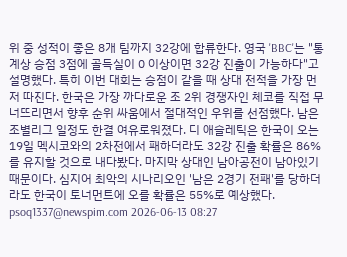위 중 성적이 좋은 8개 팀까지 32강에 합류한다. 영국 'BBC'는 "통계상 승점 3점에 골득실이 0 이상이면 32강 진출이 가능하다"고 설명했다. 특히 이번 대회는 승점이 같을 때 상대 전적을 가장 먼저 따진다. 한국은 가장 까다로운 조 2위 경쟁자인 체코를 직접 무너뜨리면서 향후 순위 싸움에서 절대적인 우위를 선점했다. 남은 조별리그 일정도 한결 여유로워졌다. 디 애슬레틱은 한국이 오는 19일 멕시코와의 2차전에서 패하더라도 32강 진출 확률은 86%를 유지할 것으로 내다봤다. 마지막 상대인 남아공전이 남아있기 때문이다. 심지어 최악의 시나리오인 '남은 2경기 전패'를 당하더라도 한국이 토너먼트에 오를 확률은 55%로 예상했다. psoq1337@newspim.com 2026-06-13 08:27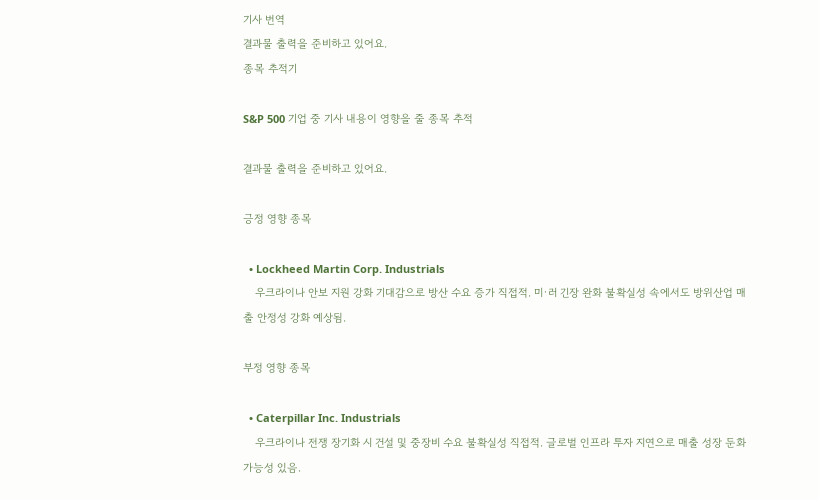기사 번역
결과물 출력을 준비하고 있어요.
종목 추적기

S&P 500 기업 중 기사 내용이 영향을 줄 종목 추적

결과물 출력을 준비하고 있어요.

긍정 영향 종목

  • Lockheed Martin Corp. Industrials
    우크라이나 안보 지원 강화 기대감으로 방산 수요 증가 직접적. 미·러 긴장 완화 불확실성 속에서도 방위산업 매출 안정성 강화 예상됨.

부정 영향 종목

  • Caterpillar Inc. Industrials
    우크라이나 전쟁 장기화 시 건설 및 중장비 수요 불확실성 직접적. 글로벌 인프라 투자 지연으로 매출 성장 둔화 가능성 있음.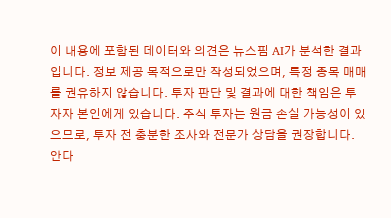이 내용에 포함된 데이터와 의견은 뉴스핌 AI가 분석한 결과입니다. 정보 제공 목적으로만 작성되었으며, 특정 종목 매매를 권유하지 않습니다. 투자 판단 및 결과에 대한 책임은 투자자 본인에게 있습니다. 주식 투자는 원금 손실 가능성이 있으므로, 투자 전 충분한 조사와 전문가 상담을 권장합니다.
안다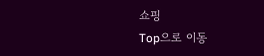쇼핑
Top으로 이동